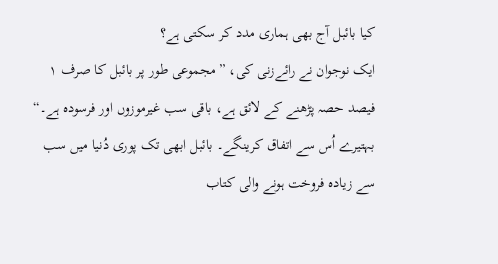کیا بائبل آج بھی ہماری مدد کر سکتی ہے؟
ایک نوجوان نے رائےزنی کی، ”مجموعی طور پر بائبل کا صرف ۱ فیصد حصہ پڑھنے کے لائق ہے، باقی سب غیرموزوں اور فرسودہ ہے۔“ بہتیرے اُس سے اتفاق کرینگے۔ بائبل ابھی تک پوری دُنیا میں سب سے زیادہ فروخت ہونے والی کتاب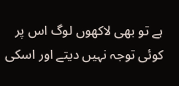ہے تو بھی لاکھوں لوگ اس پر کوئی توجہ نہیں دیتے اور اسکی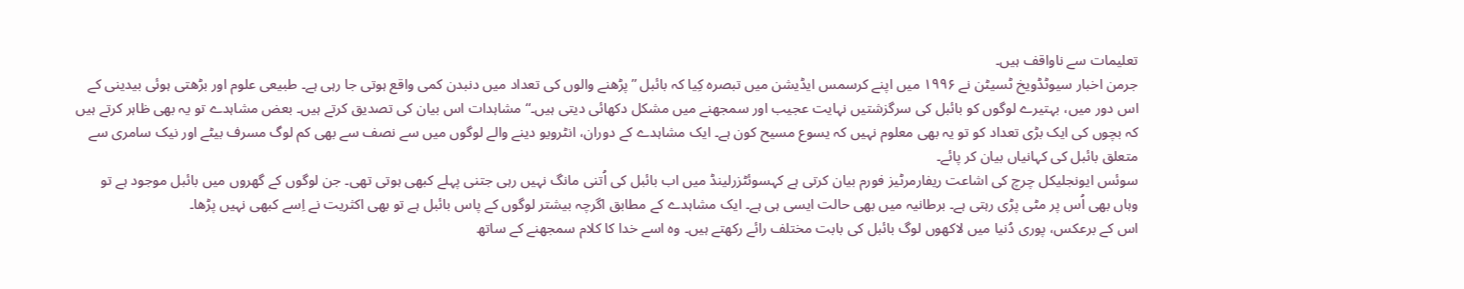تعلیمات سے ناواقف ہیں۔
جرمن اخبار سیوٹڈویخ ٹسیٹن نے ۱۹۹۶ میں اپنے کرسمس ایڈیشن میں تبصرہ کِیا کہ بائبل ”پڑھنے والوں کی تعداد میں دنبدن کمی واقع ہوتی جا رہی ہے۔ طبیعی علوم اور بڑھتی ہوئی بیدینی کے اس دور میں، بہتیرے لوگوں کو بائبل کی سرگزشتیں نہایت عجیب اور سمجھنے میں مشکل دکھائی دیتی ہیں۔“ مشاہدات اس بیان کی تصدیق کرتے ہیں۔ بعض مشاہدے تو یہ بھی ظاہر کرتے ہیں کہ بچوں کی ایک بڑی تعداد کو تو یہ بھی معلوم نہیں کہ یسوع مسیح کون ہے۔ ایک مشاہدے کے دوران، انٹرویو دینے والے لوگوں میں سے نصف سے بھی کم لوگ مسرف بیٹے اور نیک سامری سے متعلق بائبل کی کہانیاں بیان کر پائے۔
سوئس ایونجلیکل چرچ کی اشاعت ریفارمرٹیز فورم بیان کرتی ہے کہسوئٹزرلینڈ میں اب بائبل کی اُتنی مانگ نہیں رہی جتنی پہلے کبھی ہوتی تھی۔ جن لوگوں کے گھروں میں بائبل موجود ہے تو وہاں بھی اُس پر مٹی پڑی رہتی ہے۔ برطانیہ میں بھی حالت ایسی ہی ہے۔ ایک مشاہدے کے مطابق اگرچہ بیشتر لوگوں کے پاس بائبل ہے تو بھی اکثریت نے اِسے کبھی نہیں پڑھا۔
اس کے برعکس، پوری دُنیا میں لاکھوں لوگ بائبل کی بابت مختلف رائے رکھتے ہیں۔ وہ اسے خدا کا کلام سمجھنے کے ساتھ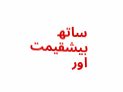ساتھ بیشقیمت اور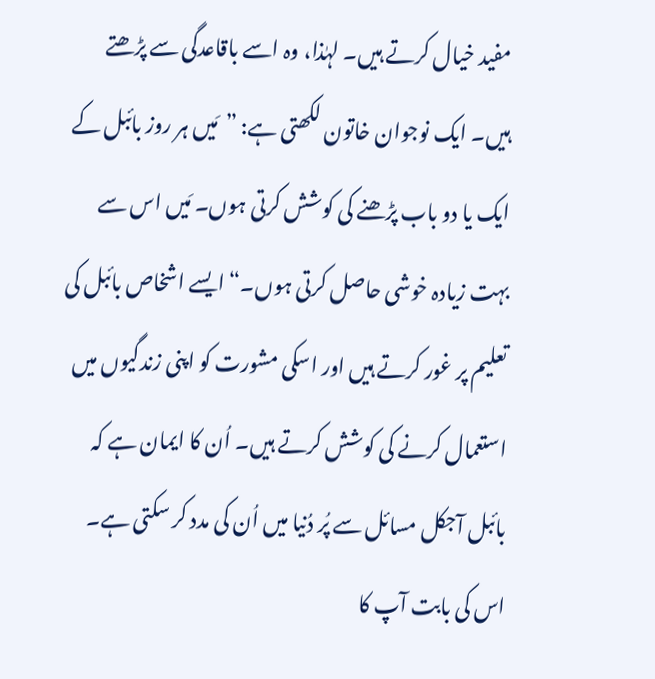مفید خیال کرتے ہیں۔ لہٰذا، وہ اسے باقاعدگی سے پڑھتے ہیں۔ ایک نوجوان خاتون لکھتی ہے: ”مَیں ہر روز بائبل کے ایک یا دو باب پڑھنے کی کوشش کرتی ہوں۔ مَیں اس سے بہت زیادہ خوشی حاصل کرتی ہوں۔“ ایسے اشخاص بائبل کی تعلیم پر غور کرتے ہیں اور اسکی مشورت کو اپنی زندگیوں میں استعمال کرنے کی کوشش کرتے ہیں۔ اُن کا ایمان ہے کہ بائبل آجکل مسائل سے پُر دُنیا میں اُن کی مدد کر سکتی ہے۔
اس کی بابت آپ کا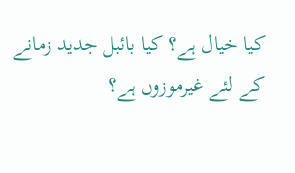کیا خیال ہے؟ کیا بائبل جدید زمانے کے لئے غیرموزوں ہے؟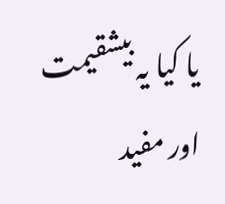یا کیا یہ بیشقیمت اور مفید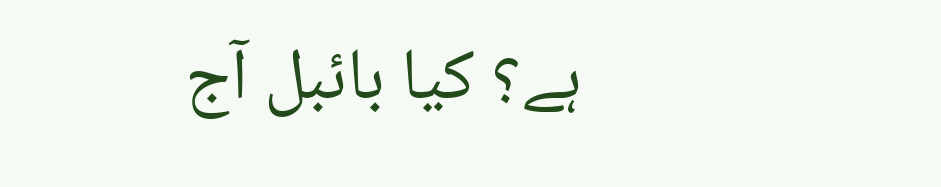ہے؟ کیا بائبل آج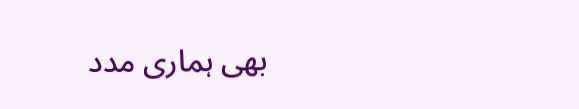بھی ہماری مدد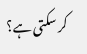کر سکتی ہے؟